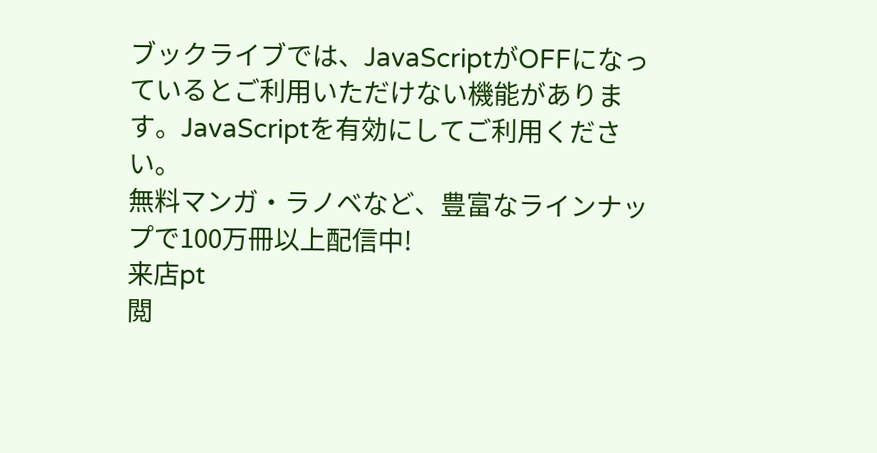ブックライブでは、JavaScriptがOFFになっているとご利用いただけない機能があります。JavaScriptを有効にしてご利用ください。
無料マンガ・ラノベなど、豊富なラインナップで100万冊以上配信中!
来店pt
閲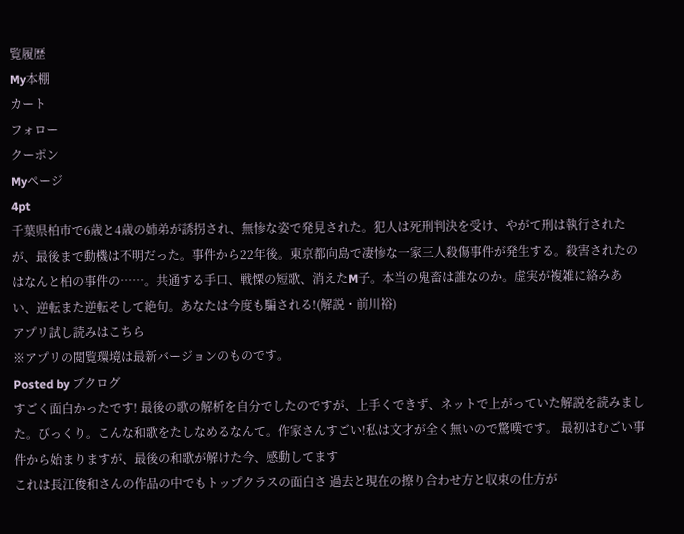覧履歴
My本棚
カート
フォロー
クーポン
Myページ
4pt
千葉県柏市で6歳と4歳の姉弟が誘拐され、無惨な姿で発見された。犯人は死刑判決を受け、やがて刑は執行されたが、最後まで動機は不明だった。事件から22年後。東京都向島で凄惨な一家三人殺傷事件が発生する。殺害されたのはなんと柏の事件の……。共通する手口、戦慄の短歌、消えたM子。本当の鬼畜は誰なのか。虚実が複雑に絡みあい、逆転また逆転そして絶句。あなたは今度も騙される!(解説・前川裕)
アプリ試し読みはこちら
※アプリの閲覧環境は最新バージョンのものです。
Posted by ブクログ
すごく面白かったです! 最後の歌の解析を自分でしたのですが、上手くできず、ネットで上がっていた解説を読みました。びっくり。こんな和歌をたしなめるなんて。作家さんすごい!私は文才が全く無いので驚嘆です。 最初はむごい事件から始まりますが、最後の和歌が解けた今、感動してます
これは長江俊和さんの作品の中でもトップクラスの面白さ 過去と現在の擦り合わせ方と収束の仕方が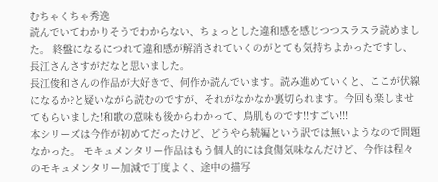むちゃくちゃ秀逸
読んでいてわかりそうでわからない、ちょっとした違和感を感じつつスラスラ読めました。 終盤になるにつれて違和感が解消されていくのがとても気持ちよかったですし、長江さんさすがだなと思いました。
長江俊和さんの作品が大好きで、何作か読んでいます。読み進めていくと、ここが伏線になるか?と疑いながら読むのですが、それがなかなか裏切られます。今回も楽しませてもらいました!和歌の意味も後からわかって、鳥肌ものです!!すごい!!!
本シリーズは今作が初めてだったけど、どうやら続編という訳では無いようなので問題なかった。 モキュメンタリー作品はもう個人的には食傷気味なんだけど、今作は程々のモキュメンタリー加減で丁度よく、途中の描写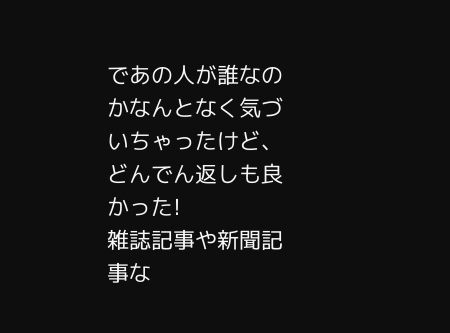であの人が誰なのかなんとなく気づいちゃったけど、どんでん返しも良かった!
雑誌記事や新聞記事な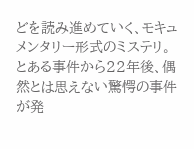どを読み進めていく、モキュメンタリー形式のミステリ。 とある事件から22年後、偶然とは思えない驚愕の事件が発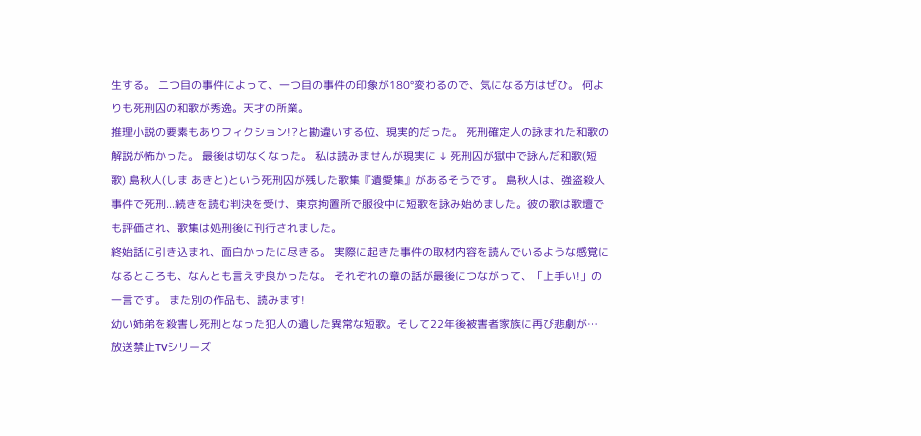生する。 二つ目の事件によって、一つ目の事件の印象が180°変わるので、気になる方はぜひ。 何よりも死刑囚の和歌が秀逸。天才の所業。
推理小説の要素もありフィクション!?と勘違いする位、現実的だった。 死刑確定人の詠まれた和歌の解説が怖かった。 最後は切なくなった。 私は読みませんが現実に ↓ 死刑囚が獄中で詠んだ和歌(短歌) 島秋人(しま あきと)という死刑囚が残した歌集『遺愛集』があるそうです。 島秋人は、強盗殺人事件で死刑...続きを読む判決を受け、東京拘置所で服役中に短歌を詠み始めました。彼の歌は歌壇でも評価され、歌集は処刑後に刊行されました。
終始話に引き込まれ、面白かったに尽きる。 実際に起きた事件の取材内容を読んでいるような感覚になるところも、なんとも言えず良かったな。 それぞれの章の話が最後につながって、「上手い!」の一言です。 また別の作品も、読みます!
幼い姉弟を殺害し死刑となった犯人の遺した異常な短歌。そして22年後被害者家族に再び悲劇が… 放送禁止TVシリーズ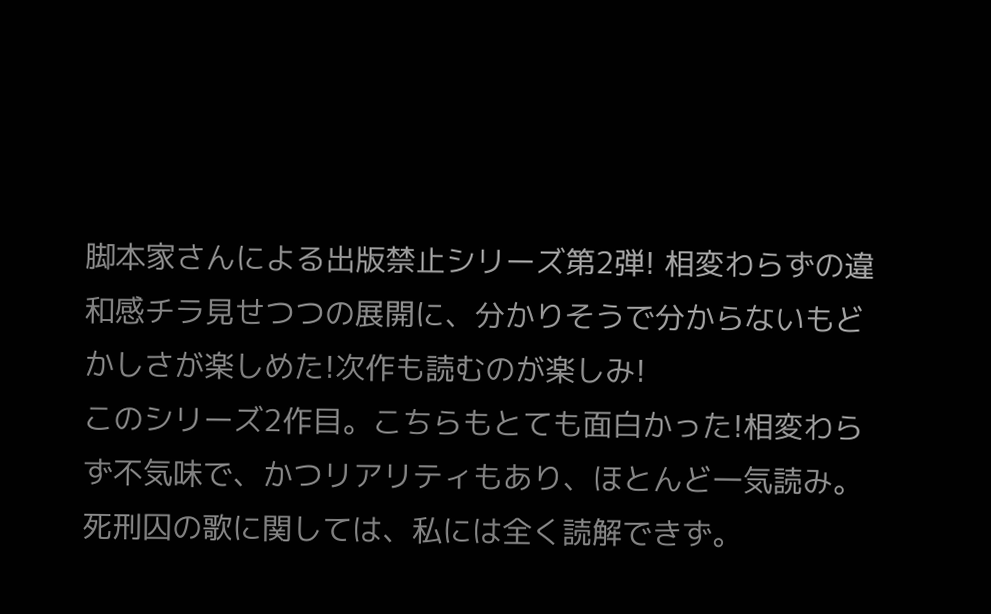脚本家さんによる出版禁止シリーズ第2弾! 相変わらずの違和感チラ見せつつの展開に、分かりそうで分からないもどかしさが楽しめた!次作も読むのが楽しみ!
このシリーズ2作目。こちらもとても面白かった!相変わらず不気味で、かつリアリティもあり、ほとんど一気読み。 死刑囚の歌に関しては、私には全く読解できず。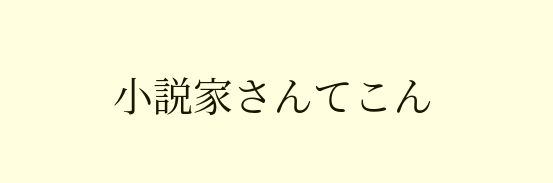小説家さんてこん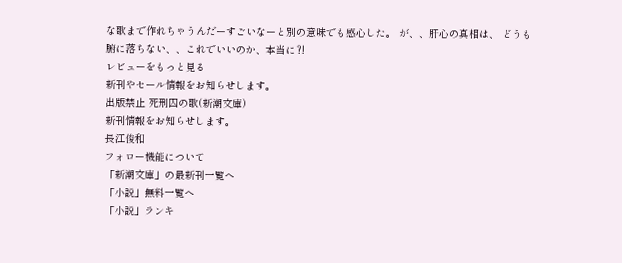な歌まで作れちゃうんだーすごいなーと別の意味でも感心した。 が、、肝心の真相は、 どうも腑に落ちない、、これでいいのか、本当に⁈
レビューをもっと見る
新刊やセール情報をお知らせします。
出版禁止 死刑囚の歌(新潮文庫)
新刊情報をお知らせします。
長江俊和
フォロー機能について
「新潮文庫」の最新刊一覧へ
「小説」無料一覧へ
「小説」ランキ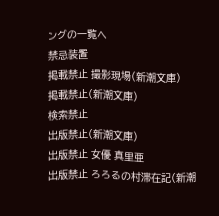ングの一覧へ
禁忌装置
掲載禁止 撮影現場(新潮文庫)
掲載禁止(新潮文庫)
検索禁止
出版禁止(新潮文庫)
出版禁止 女優 真里亜
出版禁止 ろろるの村滞在記(新潮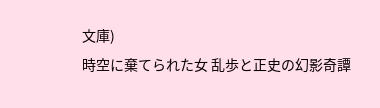文庫)
時空に棄てられた女 乱歩と正史の幻影奇譚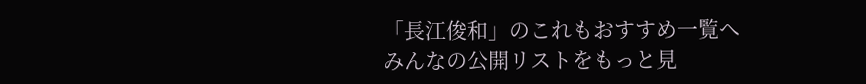「長江俊和」のこれもおすすめ一覧へ
みんなの公開リストをもっと見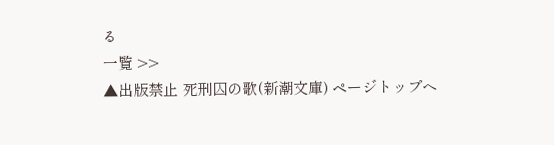る
一覧 >>
▲出版禁止 死刑囚の歌(新潮文庫) ページトップヘ